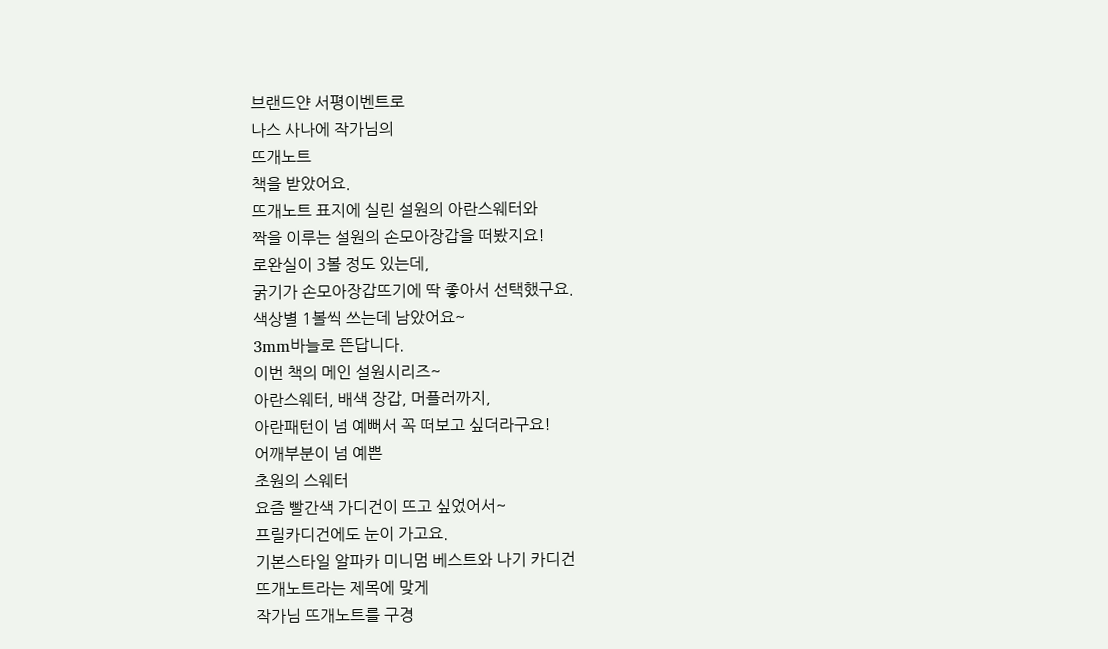브랜드얀 서평이벤트로
나스 사나에 작가님의
뜨개노트
책을 받았어요.
뜨개노트 표지에 실린 설원의 아란스웨터와
짝을 이루는 설원의 손모아장갑을 떠봤지요!
로완실이 3볼 정도 있는데,
굵기가 손모아장갑뜨기에 딱 좋아서 선택했구요.
색상별 1볼씩 쓰는데 남았어요~
3mm바늘로 뜬답니다.
이번 책의 메인 설원시리즈~
아란스웨터, 배색 장갑, 머플러까지,
아란패턴이 넘 예뻐서 꼭 떠보고 싶더라구요!
어깨부분이 넘 예쁜
초원의 스웨터
요즘 빨간색 가디건이 뜨고 싶었어서~
프릴카디건에도 눈이 가고요.
기본스타일 알파카 미니멈 베스트와 나기 카디건
뜨개노트라는 제목에 맞게
작가님 뜨개노트를 구경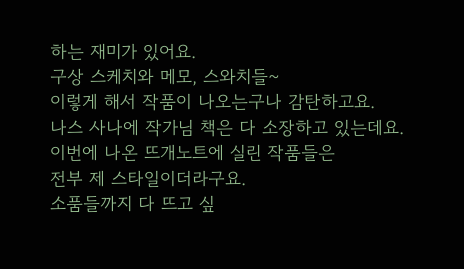하는 재미가 있어요.
구상 스케치와 메모, 스와치들~
이렇게 해서 작품이 나오는구나 감탄하고요.
나스 사나에 작가님 책은 다 소장하고 있는데요.
이번에 나온 뜨개노트에 실린 작품들은
전부 제 스타일이더라구요.
소품들까지 다 뜨고 싶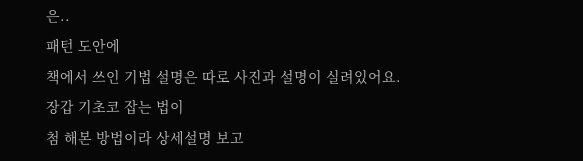은..
패턴 도안에
책에서 쓰인 기법 설명은 따로 사진과 설명이 실려있어요.
장갑 기초코 잡는 법이
첨 해본 방법이라 상세설명 보고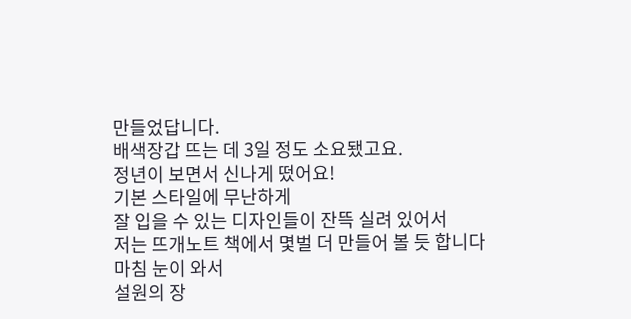만들었답니다.
배색장갑 뜨는 데 3일 정도 소요됐고요.
정년이 보면서 신나게 떴어요!
기본 스타일에 무난하게
잘 입을 수 있는 디자인들이 잔뜩 실려 있어서
저는 뜨개노트 책에서 몇벌 더 만들어 볼 듯 합니다
마침 눈이 와서
설원의 장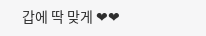갑에 딱 맞게 ❤❤